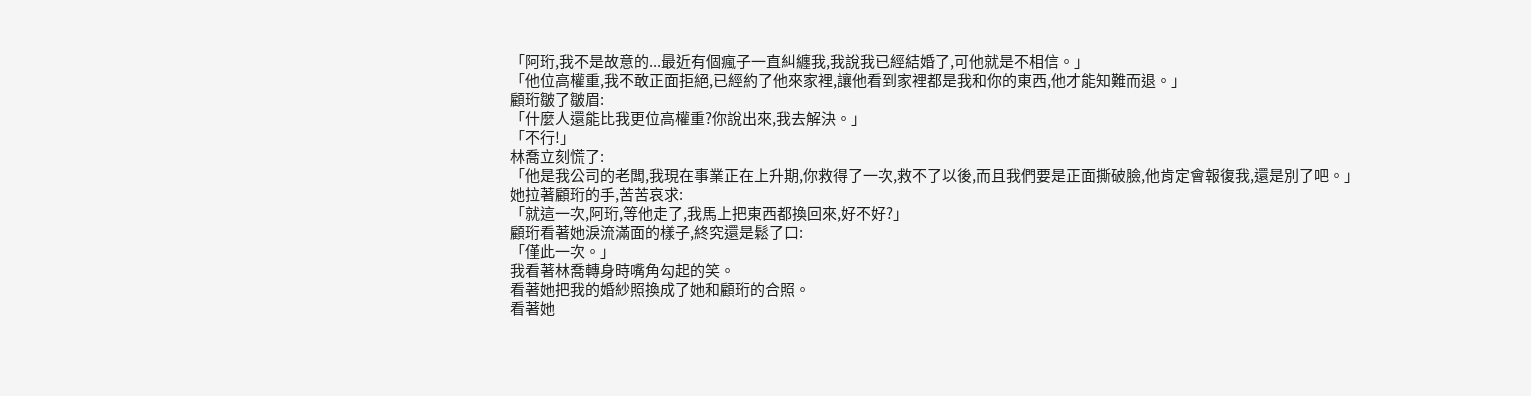「阿珩,我不是故意的...最近有個瘋子一直糾纏我,我說我已經結婚了,可他就是不相信。」
「他位高權重,我不敢正面拒絕,已經約了他來家裡,讓他看到家裡都是我和你的東西,他才能知難而退。」
顧珩皺了皺眉:
「什麼人還能比我更位高權重?你說出來,我去解決。」
「不行!」
林喬立刻慌了:
「他是我公司的老闆,我現在事業正在上升期,你救得了一次,救不了以後,而且我們要是正面撕破臉,他肯定會報復我,還是別了吧。」
她拉著顧珩的手,苦苦哀求:
「就這一次,阿珩,等他走了,我馬上把東西都換回來,好不好?」
顧珩看著她淚流滿面的樣子,終究還是鬆了口:
「僅此一次。」
我看著林喬轉身時嘴角勾起的笑。
看著她把我的婚紗照換成了她和顧珩的合照。
看著她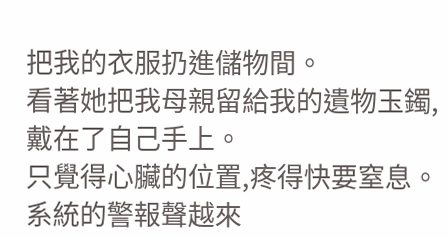把我的衣服扔進儲物間。
看著她把我母親留給我的遺物玉鐲,戴在了自己手上。
只覺得心臟的位置,疼得快要窒息。
系統的警報聲越來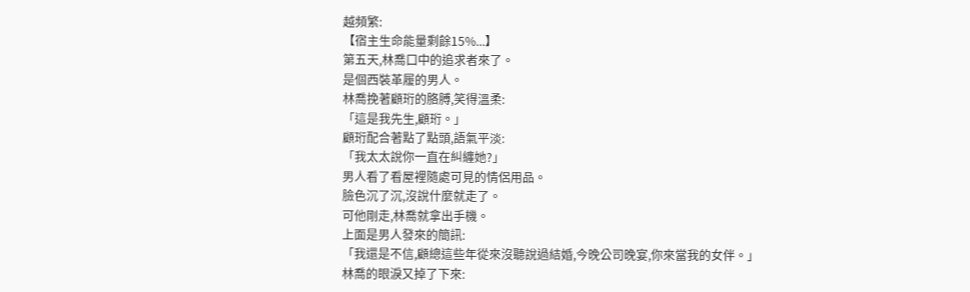越頻繁:
【宿主生命能量剩餘15%...】
第五天,林喬口中的追求者來了。
是個西裝革履的男人。
林喬挽著顧珩的胳膊,笑得溫柔:
「這是我先生,顧珩。」
顧珩配合著點了點頭,語氣平淡:
「我太太說你一直在糾纏她?」
男人看了看屋裡隨處可見的情侶用品。
臉色沉了沉,沒說什麼就走了。
可他剛走,林喬就拿出手機。
上面是男人發來的簡訊:
「我還是不信,顧總這些年從來沒聽說過結婚,今晚公司晚宴,你來當我的女伴。」
林喬的眼淚又掉了下來: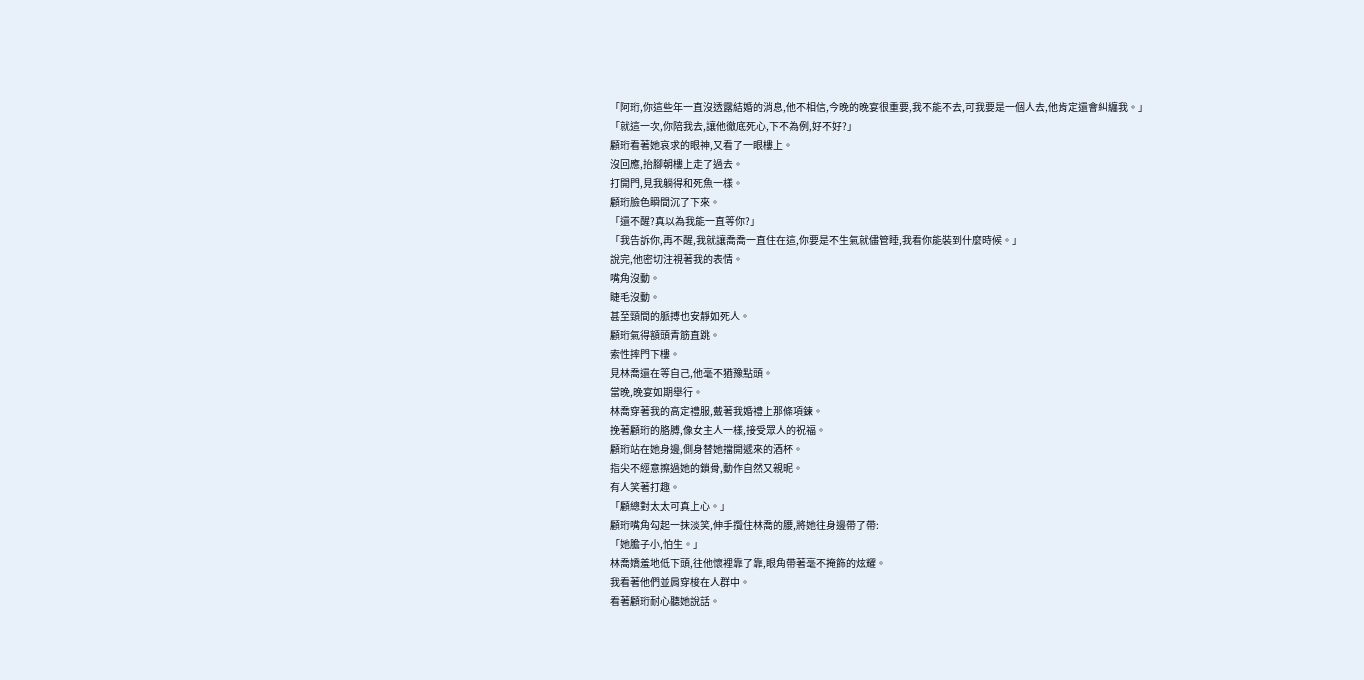「阿珩,你這些年一直沒透露結婚的消息,他不相信,今晚的晚宴很重要,我不能不去,可我要是一個人去,他肯定還會糾纏我。」
「就這一次,你陪我去,讓他徹底死心,下不為例,好不好?」
顧珩看著她哀求的眼神,又看了一眼樓上。
沒回應,抬腳朝樓上走了過去。
打開門,見我躺得和死魚一樣。
顧珩臉色瞬間沉了下來。
「還不醒?真以為我能一直等你?」
「我告訴你,再不醒,我就讓喬喬一直住在這,你要是不生氣就儘管睡,我看你能裝到什麼時候。」
說完,他密切注視著我的表情。
嘴角沒動。
睫毛沒動。
甚至頸間的脈搏也安靜如死人。
顧珩氣得額頭青筋直跳。
索性摔門下樓。
見林喬還在等自己,他毫不猶豫點頭。
當晚,晚宴如期舉行。
林喬穿著我的高定禮服,戴著我婚禮上那條項鍊。
挽著顧珩的胳膊,像女主人一樣,接受眾人的祝福。
顧珩站在她身邊,側身替她擋開遞來的酒杯。
指尖不經意擦過她的鎖骨,動作自然又親昵。
有人笑著打趣。
「顧總對太太可真上心。」
顧珩嘴角勾起一抹淡笑,伸手攬住林喬的腰,將她往身邊帶了帶:
「她膽子小,怕生。」
林喬嬌羞地低下頭,往他懷裡靠了靠,眼角帶著毫不掩飾的炫耀。
我看著他們並肩穿梭在人群中。
看著顧珩耐心聽她說話。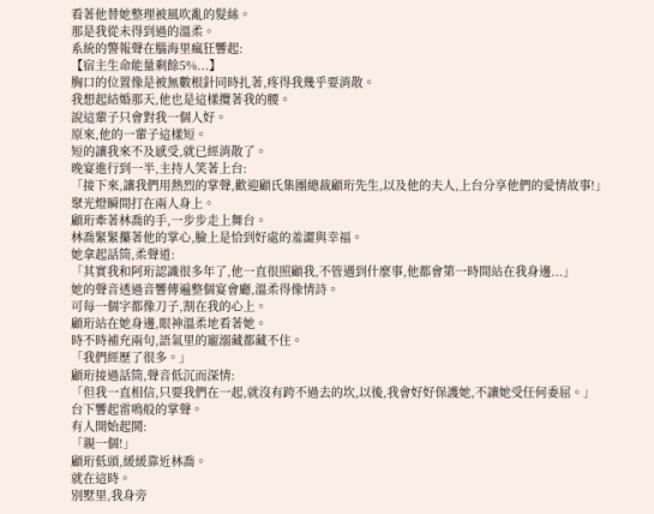看著他替她整理被風吹亂的髮絲。
那是我從未得到過的溫柔。
系統的警報聲在腦海里瘋狂響起:
【宿主生命能量剩餘5%...】
胸口的位置像是被無數根針同時扎著,疼得我幾乎要消散。
我想起結婚那天,他也是這樣攬著我的腰。
說這輩子只會對我一個人好。
原來,他的一輩子這樣短。
短的讓我來不及感受,就已經消散了。
晚宴進行到一半,主持人笑著上台:
「接下來,讓我們用熱烈的掌聲,歡迎顧氏集團總裁顧珩先生,以及他的夫人,上台分享他們的愛情故事!」
聚光燈瞬間打在兩人身上。
顧珩牽著林喬的手,一步步走上舞台。
林喬緊緊攥著他的掌心,臉上是恰到好處的羞澀與幸福。
她拿起話筒,柔聲道:
「其實我和阿珩認識很多年了,他一直很照顧我,不管遇到什麼事,他都會第一時間站在我身邊...」
她的聲音透過音響傳遍整個宴會廳,溫柔得像情詩。
可每一個字都像刀子,割在我的心上。
顧珩站在她身邊,眼神溫柔地看著她。
時不時補充兩句,語氣里的寵溺藏都藏不住。
「我們經歷了很多。」
顧珩接過話筒,聲音低沉而深情:
「但我一直相信,只要我們在一起,就沒有跨不過去的坎,以後,我會好好保護她,不讓她受任何委屈。」
台下響起雷鳴般的掌聲。
有人開始起鬨:
「親一個!」
顧珩低頭,緩緩靠近林喬。
就在這時。
別墅里,我身旁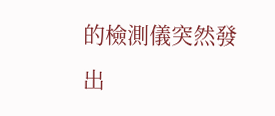的檢測儀突然發出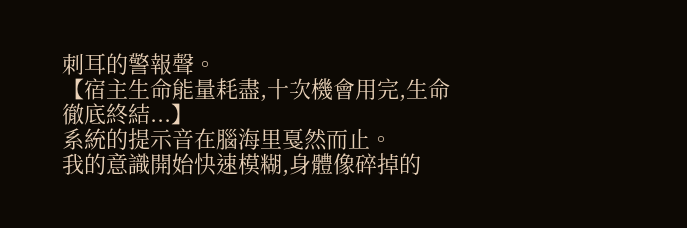刺耳的警報聲。
【宿主生命能量耗盡,十次機會用完,生命徹底終結...】
系統的提示音在腦海里戛然而止。
我的意識開始快速模糊,身體像碎掉的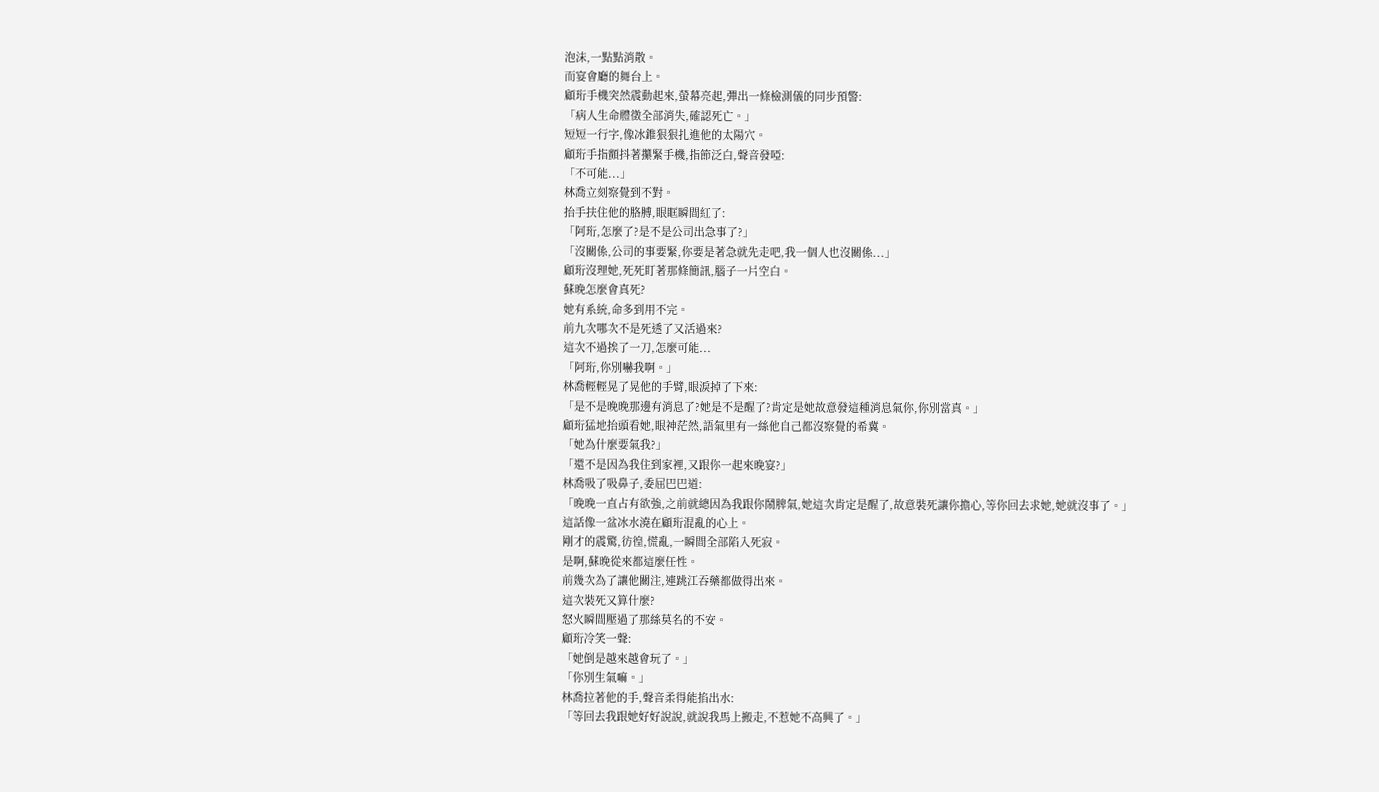泡沫,一點點消散。
而宴會廳的舞台上。
顧珩手機突然震動起來,螢幕亮起,彈出一條檢測儀的同步預警:
「病人生命體徵全部消失,確認死亡。」
短短一行字,像冰錐狠狠扎進他的太陽穴。
顧珩手指顫抖著攥緊手機,指節泛白,聲音發啞:
「不可能...」
林喬立刻察覺到不對。
抬手扶住他的胳膊,眼眶瞬間紅了:
「阿珩,怎麼了?是不是公司出急事了?」
「沒關係,公司的事要緊,你要是著急就先走吧,我一個人也沒關係...」
顧珩沒理她,死死盯著那條簡訊,腦子一片空白。
蘇晚怎麼會真死?
她有系統,命多到用不完。
前九次哪次不是死透了又活過來?
這次不過挨了一刀,怎麼可能...
「阿珩,你別嚇我啊。」
林喬輕輕晃了晃他的手臂,眼淚掉了下來:
「是不是晚晚那邊有消息了?她是不是醒了?肯定是她故意發這種消息氣你,你別當真。」
顧珩猛地抬頭看她,眼神茫然,語氣里有一絲他自己都沒察覺的希冀。
「她為什麼要氣我?」
「還不是因為我住到家裡,又跟你一起來晚宴?」
林喬吸了吸鼻子,委屈巴巴道:
「晚晚一直占有欲強,之前就總因為我跟你鬧脾氣,她這次肯定是醒了,故意裝死讓你擔心,等你回去求她,她就沒事了。」
這話像一盆冰水澆在顧珩混亂的心上。
剛才的震驚,彷徨,慌亂,一瞬間全部陷入死寂。
是啊,蘇晚從來都這麼任性。
前幾次為了讓他關注,連跳江吞藥都做得出來。
這次裝死又算什麼?
怒火瞬間壓過了那絲莫名的不安。
顧珩冷笑一聲:
「她倒是越來越會玩了。」
「你別生氣嘛。」
林喬拉著他的手,聲音柔得能掐出水:
「等回去我跟她好好說說,就說我馬上搬走,不惹她不高興了。」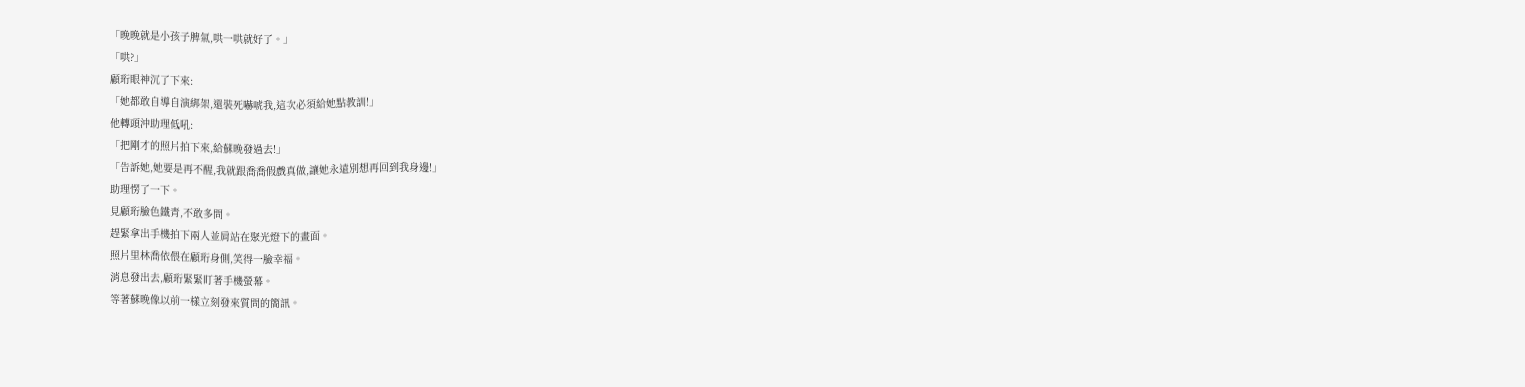「晚晚就是小孩子脾氣,哄一哄就好了。」
「哄?」
顧珩眼神沉了下來:
「她都敢自導自演綁架,還裝死嚇唬我,這次必須給她點教訓!」
他轉頭沖助理低吼:
「把剛才的照片拍下來,給蘇晚發過去!」
「告訴她,她要是再不醒,我就跟喬喬假戲真做,讓她永遠別想再回到我身邊!」
助理愣了一下。
見顧珩臉色鐵青,不敢多問。
趕緊拿出手機拍下兩人並肩站在聚光燈下的畫面。
照片里林喬依偎在顧珩身側,笑得一臉幸福。
消息發出去,顧珩緊緊盯著手機螢幕。
等著蘇晚像以前一樣立刻發來質問的簡訊。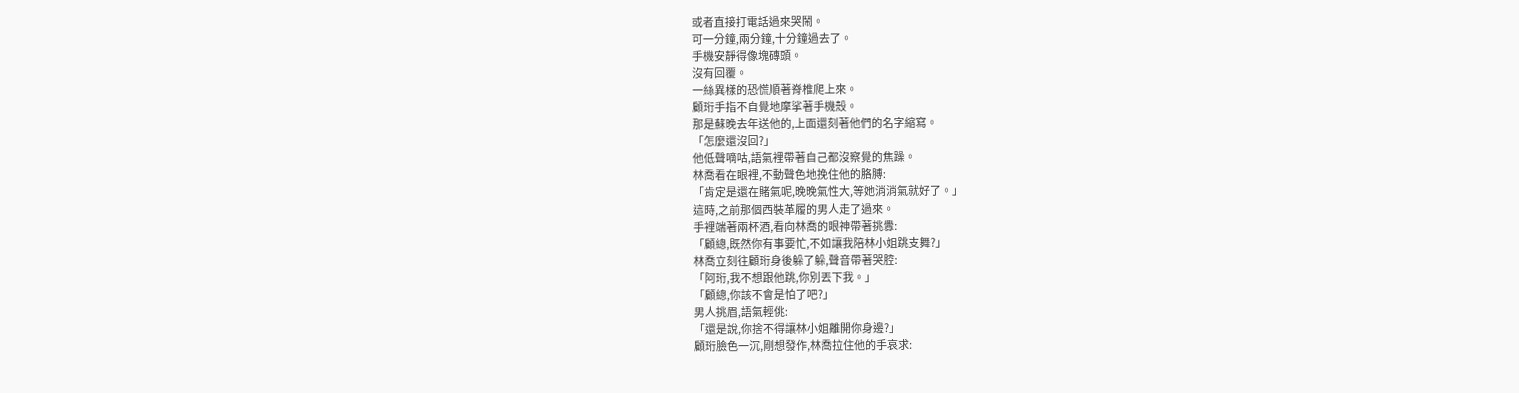或者直接打電話過來哭鬧。
可一分鐘,兩分鐘,十分鐘過去了。
手機安靜得像塊磚頭。
沒有回覆。
一絲異樣的恐慌順著脊椎爬上來。
顧珩手指不自覺地摩挲著手機殼。
那是蘇晚去年送他的,上面還刻著他們的名字縮寫。
「怎麼還沒回?」
他低聲嘀咕,語氣裡帶著自己都沒察覺的焦躁。
林喬看在眼裡,不動聲色地挽住他的胳膊:
「肯定是還在賭氣呢,晚晚氣性大,等她消消氣就好了。」
這時,之前那個西裝革履的男人走了過來。
手裡端著兩杯酒,看向林喬的眼神帶著挑釁:
「顧總,既然你有事要忙,不如讓我陪林小姐跳支舞?」
林喬立刻往顧珩身後躲了躲,聲音帶著哭腔:
「阿珩,我不想跟他跳,你別丟下我。」
「顧總,你該不會是怕了吧?」
男人挑眉,語氣輕佻:
「還是說,你捨不得讓林小姐離開你身邊?」
顧珩臉色一沉,剛想發作,林喬拉住他的手哀求: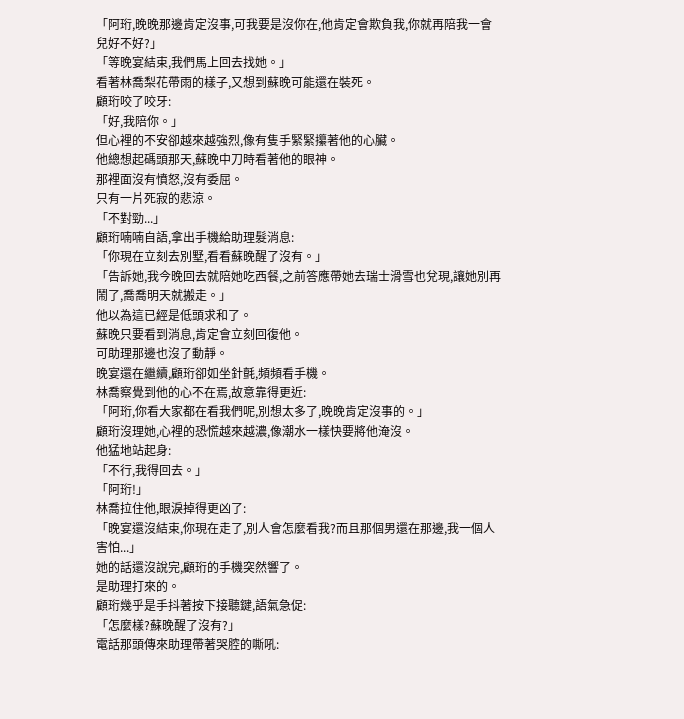「阿珩,晚晚那邊肯定沒事,可我要是沒你在,他肯定會欺負我,你就再陪我一會兒好不好?」
「等晚宴結束,我們馬上回去找她。」
看著林喬梨花帶雨的樣子,又想到蘇晚可能還在裝死。
顧珩咬了咬牙:
「好,我陪你。」
但心裡的不安卻越來越強烈,像有隻手緊緊攥著他的心臟。
他總想起碼頭那天,蘇晚中刀時看著他的眼神。
那裡面沒有憤怒,沒有委屈。
只有一片死寂的悲涼。
「不對勁...」
顧珩喃喃自語,拿出手機給助理髮消息:
「你現在立刻去別墅,看看蘇晚醒了沒有。」
「告訴她,我今晚回去就陪她吃西餐,之前答應帶她去瑞士滑雪也兌現,讓她別再鬧了,喬喬明天就搬走。」
他以為這已經是低頭求和了。
蘇晚只要看到消息,肯定會立刻回復他。
可助理那邊也沒了動靜。
晚宴還在繼續,顧珩卻如坐針氈,頻頻看手機。
林喬察覺到他的心不在焉,故意靠得更近:
「阿珩,你看大家都在看我們呢,別想太多了,晚晚肯定沒事的。」
顧珩沒理她,心裡的恐慌越來越濃,像潮水一樣快要將他淹沒。
他猛地站起身:
「不行,我得回去。」
「阿珩!」
林喬拉住他,眼淚掉得更凶了:
「晚宴還沒結束,你現在走了,別人會怎麼看我?而且那個男還在那邊,我一個人害怕...」
她的話還沒說完,顧珩的手機突然響了。
是助理打來的。
顧珩幾乎是手抖著按下接聽鍵,語氣急促:
「怎麼樣?蘇晚醒了沒有?」
電話那頭傳來助理帶著哭腔的嘶吼: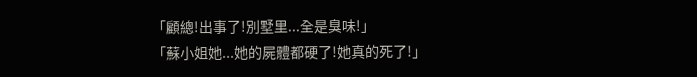「顧總!出事了!別墅里...全是臭味!」
「蘇小姐她...她的屍體都硬了!她真的死了!」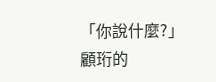「你說什麼?」
顧珩的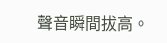聲音瞬間拔高。